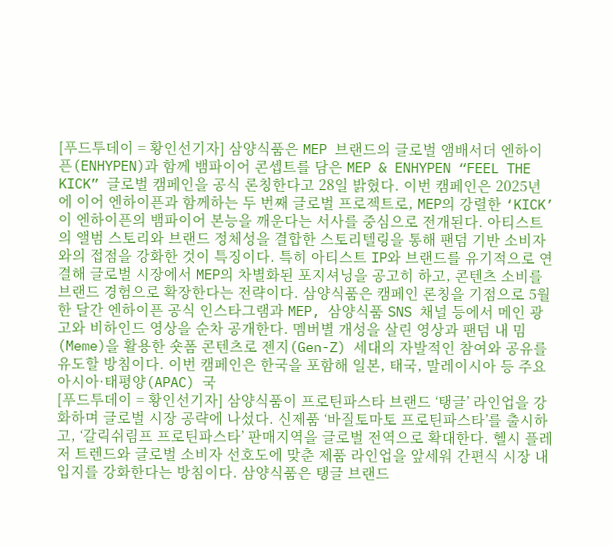[푸드투데이 = 황인선기자] 삼양식품은 MEP 브랜드의 글로벌 앰배서더 엔하이픈(ENHYPEN)과 함께 뱀파이어 콘셉트를 담은 MEP & ENHYPEN “FEEL THE KICK” 글로벌 캠페인을 공식 론칭한다고 28일 밝혔다. 이번 캠페인은 2025년에 이어 엔하이픈과 함께하는 두 번째 글로벌 프로젝트로, MEP의 강렬한 ‘KICK’이 엔하이픈의 뱀파이어 본능을 깨운다는 서사를 중심으로 전개된다. 아티스트의 앨범 스토리와 브랜드 정체성을 결합한 스토리텔링을 통해 팬덤 기반 소비자와의 접점을 강화한 것이 특징이다. 특히 아티스트 IP와 브랜드를 유기적으로 연결해 글로벌 시장에서 MEP의 차별화된 포지셔닝을 공고히 하고, 콘텐츠 소비를 브랜드 경험으로 확장한다는 전략이다. 삼양식품은 캠페인 론칭을 기점으로 5월 한 달간 엔하이픈 공식 인스타그램과 MEP, 삼양식품 SNS 채널 등에서 메인 광고와 비하인드 영상을 순차 공개한다. 멤버별 개성을 살린 영상과 팬덤 내 밈(Meme)을 활용한 숏폼 콘텐츠로 젠지(Gen-Z) 세대의 자발적인 참여와 공유를 유도할 방침이다. 이번 캠페인은 한국을 포함해 일본, 태국, 말레이시아 등 주요 아시아·태평양(APAC) 국
[푸드투데이 = 황인선기자] 삼양식품이 프로틴파스타 브랜드 ‘탱글’ 라인업을 강화하며 글로벌 시장 공략에 나섰다. 신제품 ‘바질토마토 프로틴파스타’를 출시하고, ‘갈릭쉬림프 프로틴파스타’ 판매지역을 글로벌 전역으로 확대한다. 헬시 플레저 트렌드와 글로벌 소비자 선호도에 맞춘 제품 라인업을 앞세워 간편식 시장 내 입지를 강화한다는 방침이다. 삼양식품은 탱글 브랜드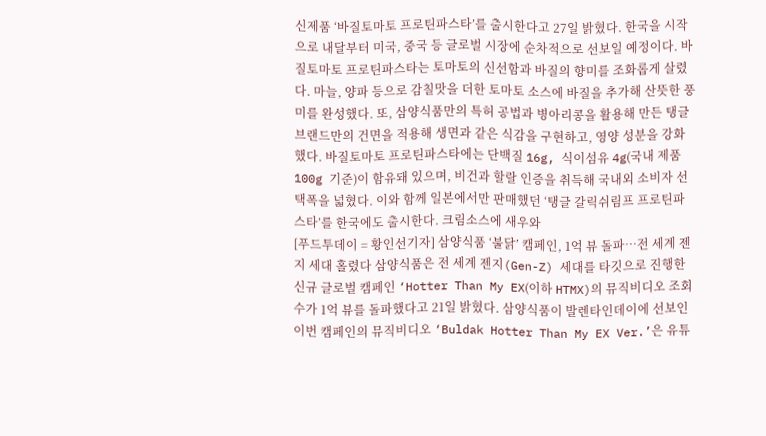신제품 ‘바질토마토 프로틴파스타’를 출시한다고 27일 밝혔다. 한국을 시작으로 내달부터 미국, 중국 등 글로벌 시장에 순차적으로 선보일 예정이다. 바질토마토 프로틴파스타는 토마토의 신선함과 바질의 향미를 조화롭게 살렸다. 마늘, 양파 등으로 감칠맛을 더한 토마토 소스에 바질을 추가해 산뜻한 풍미를 완성했다. 또, 삼양식품만의 특허 공법과 병아리콩을 활용해 만든 탱글 브랜드만의 건면을 적용해 생면과 같은 식감을 구현하고, 영양 성분을 강화했다. 바질토마토 프로틴파스타에는 단백질 16g, 식이섬유 4g(국내 제품 100g 기준)이 함유돼 있으며, 비건과 할랄 인증을 취득해 국내외 소비자 선택폭을 넓혔다. 이와 함께 일본에서만 판매했던 ‘탱글 갈릭쉬림프 프로틴파스타’를 한국에도 출시한다. 크림소스에 새우와
[푸드투데이 = 황인선기자] 삼양식품 ‘불닭’ 캠페인, 1억 뷰 돌파…전 세계 젠지 세대 홀렸다 삼양식품은 전 세계 젠지(Gen-Z) 세대를 타깃으로 진행한 신규 글로벌 캠페인 ‘Hotter Than My EX(이하 HTMX)의 뮤직비디오 조회수가 1억 뷰를 돌파했다고 21일 밝혔다. 삼양식품이 발렌타인데이에 선보인 이번 캠페인의 뮤직비디오 ‘Buldak Hotter Than My EX Ver.’은 유튜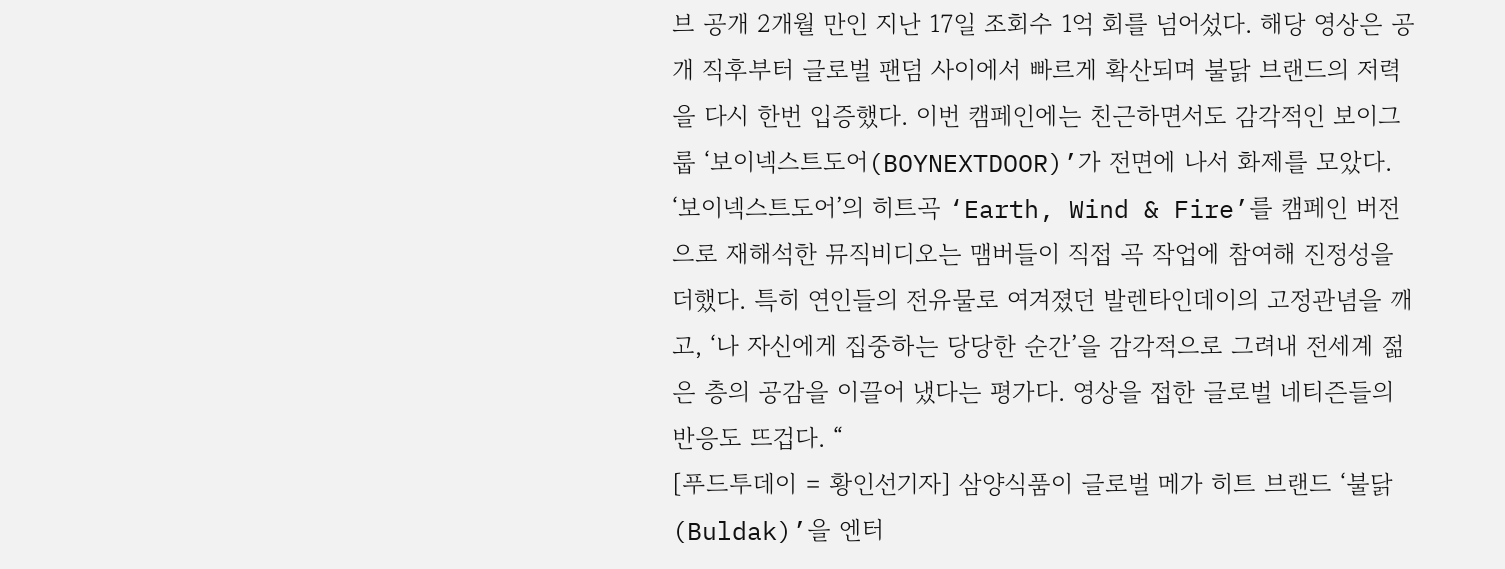브 공개 2개월 만인 지난 17일 조회수 1억 회를 넘어섰다. 해당 영상은 공개 직후부터 글로벌 팬덤 사이에서 빠르게 확산되며 불닭 브랜드의 저력을 다시 한번 입증했다. 이번 캠페인에는 친근하면서도 감각적인 보이그룹 ‘보이넥스트도어(BOYNEXTDOOR)’가 전면에 나서 화제를 모았다. ‘보이넥스트도어’의 히트곡 ‘Earth, Wind & Fire’를 캠페인 버전으로 재해석한 뮤직비디오는 맴버들이 직접 곡 작업에 참여해 진정성을 더했다. 특히 연인들의 전유물로 여겨졌던 발렌타인데이의 고정관념을 깨고, ‘나 자신에게 집중하는 당당한 순간’을 감각적으로 그려내 전세계 젊은 층의 공감을 이끌어 냈다는 평가다. 영상을 접한 글로벌 네티즌들의 반응도 뜨겁다. “
[푸드투데이 = 황인선기자] 삼양식품이 글로벌 메가 히트 브랜드 ‘불닭(Buldak)’을 엔터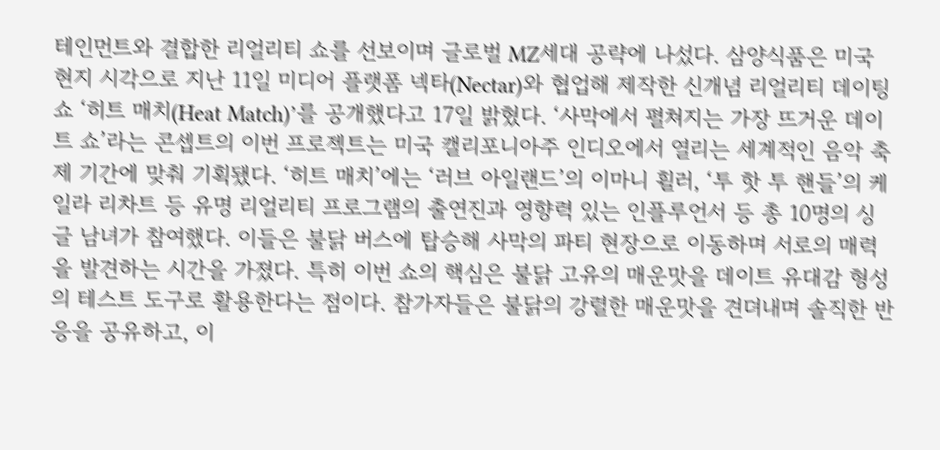테인먼트와 결합한 리얼리티 쇼를 선보이며 글로벌 MZ세대 공략에 나섰다. 삼양식품은 미국 현지 시각으로 지난 11일 미디어 플랫폼 넥타(Nectar)와 협업해 제작한 신개념 리얼리티 데이팅 쇼 ‘히트 매치(Heat Match)’를 공개했다고 17일 밝혔다. ‘사막에서 펼쳐지는 가장 뜨거운 데이트 쇼’라는 콘셉트의 이번 프로젝트는 미국 캘리포니아주 인디오에서 열리는 세계적인 음악 축제 기간에 맞춰 기획됐다. ‘히트 매치’에는 ‘러브 아일랜드’의 이마니 휠러, ‘투 핫 투 핸들’의 케일라 리차트 등 유명 리얼리티 프로그램의 출연진과 영향력 있는 인플루언서 등 총 10명의 싱글 남녀가 참여했다. 이들은 불닭 버스에 탑승해 사막의 파티 현장으로 이동하며 서로의 매력을 발견하는 시간을 가졌다. 특히 이번 쇼의 핵심은 불닭 고유의 매운맛을 데이트 유대감 형성의 테스트 도구로 활용한다는 점이다. 참가자들은 불닭의 강렬한 매운맛을 견뎌내며 솔직한 반응을 공유하고, 이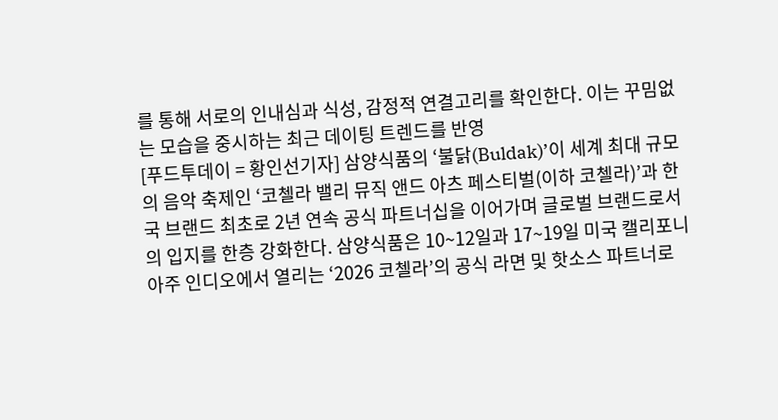를 통해 서로의 인내심과 식성, 감정적 연결고리를 확인한다. 이는 꾸밈없는 모습을 중시하는 최근 데이팅 트렌드를 반영
[푸드투데이 = 황인선기자] 삼양식품의 ‘불닭(Buldak)’이 세계 최대 규모의 음악 축제인 ‘코첼라 밸리 뮤직 앤드 아츠 페스티벌(이하 코첼라)’과 한국 브랜드 최초로 2년 연속 공식 파트너십을 이어가며 글로벌 브랜드로서의 입지를 한층 강화한다. 삼양식품은 10~12일과 17~19일 미국 캘리포니아주 인디오에서 열리는 ‘2026 코첼라’의 공식 라면 및 핫소스 파트너로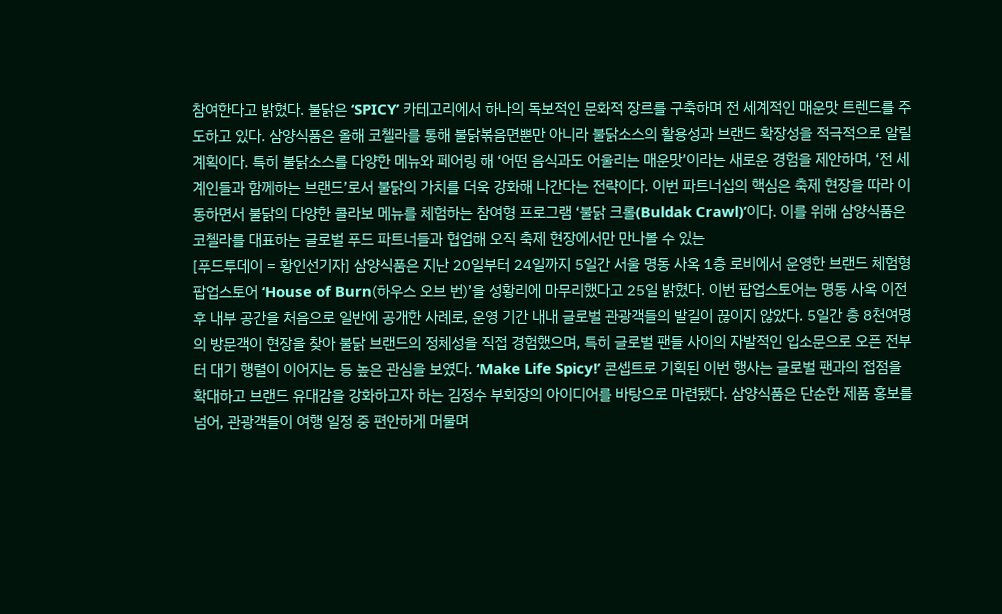참여한다고 밝혔다. 불닭은 ‘SPICY’ 카테고리에서 하나의 독보적인 문화적 장르를 구축하며 전 세계적인 매운맛 트렌드를 주도하고 있다. 삼양식품은 올해 코첼라를 통해 불닭볶음면뿐만 아니라 불닭소스의 활용성과 브랜드 확장성을 적극적으로 알릴 계획이다. 특히 불닭소스를 다양한 메뉴와 페어링 해 ‘어떤 음식과도 어울리는 매운맛’이라는 새로운 경험을 제안하며, ‘전 세계인들과 함께하는 브랜드’로서 불닭의 가치를 더욱 강화해 나간다는 전략이다. 이번 파트너십의 핵심은 축제 현장을 따라 이동하면서 불닭의 다양한 콜라보 메뉴를 체험하는 참여형 프로그램 ‘불닭 크롤(Buldak Crawl)’이다. 이를 위해 삼양식품은 코첼라를 대표하는 글로벌 푸드 파트너들과 협업해 오직 축제 현장에서만 만나볼 수 있는
[푸드투데이 = 황인선기자] 삼양식품은 지난 20일부터 24일까지 5일간 서울 명동 사옥 1층 로비에서 운영한 브랜드 체험형 팝업스토어 ‘House of Burn(하우스 오브 번)’을 성황리에 마무리했다고 25일 밝혔다. 이번 팝업스토어는 명동 사옥 이전 후 내부 공간을 처음으로 일반에 공개한 사례로, 운영 기간 내내 글로벌 관광객들의 발길이 끊이지 않았다. 5일간 총 8천여명의 방문객이 현장을 찾아 불닭 브랜드의 정체성을 직접 경험했으며, 특히 글로벌 팬들 사이의 자발적인 입소문으로 오픈 전부터 대기 행렬이 이어지는 등 높은 관심을 보였다. ‘Make Life Spicy!’ 콘셉트로 기획된 이번 행사는 글로벌 팬과의 접점을 확대하고 브랜드 유대감을 강화하고자 하는 김정수 부회장의 아이디어를 바탕으로 마련됐다. 삼양식품은 단순한 제품 홍보를 넘어, 관광객들이 여행 일정 중 편안하게 머물며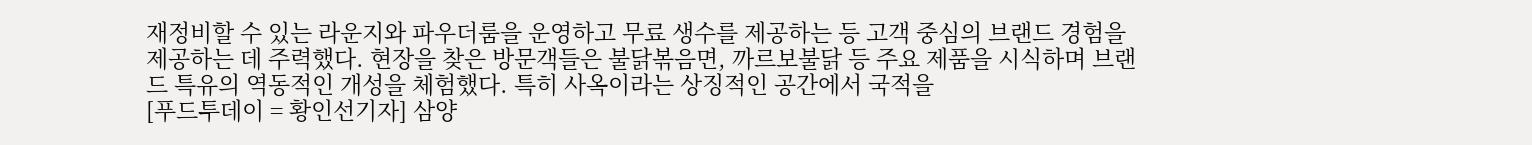재정비할 수 있는 라운지와 파우더룸을 운영하고 무료 생수를 제공하는 등 고객 중심의 브랜드 경험을 제공하는 데 주력했다. 현장을 찾은 방문객들은 불닭볶음면, 까르보불닭 등 주요 제품을 시식하며 브랜드 특유의 역동적인 개성을 체험했다. 특히 사옥이라는 상징적인 공간에서 국적을
[푸드투데이 = 황인선기자] 삼양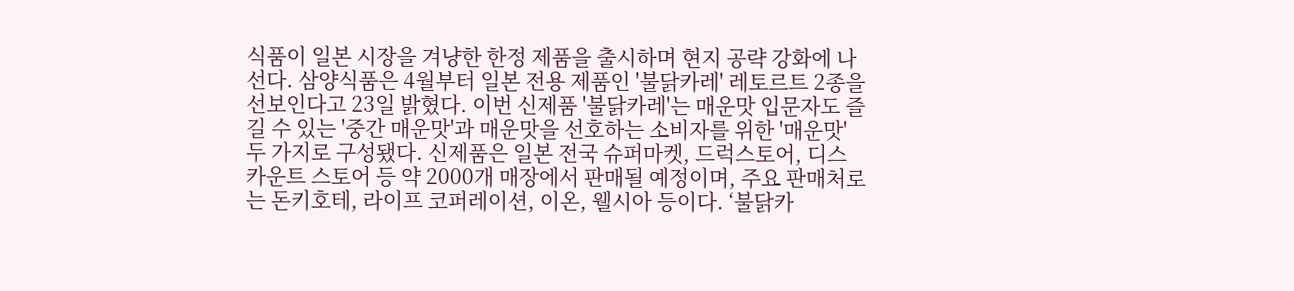식품이 일본 시장을 겨냥한 한정 제품을 출시하며 현지 공략 강화에 나선다. 삼양식품은 4월부터 일본 전용 제품인 '불닭카레' 레토르트 2종을 선보인다고 23일 밝혔다. 이번 신제품 '불닭카레'는 매운맛 입문자도 즐길 수 있는 '중간 매운맛'과 매운맛을 선호하는 소비자를 위한 '매운맛' 두 가지로 구성됐다. 신제품은 일본 전국 슈퍼마켓, 드럭스토어, 디스카운트 스토어 등 약 2000개 매장에서 판매될 예정이며, 주요 판매처로는 돈키호테, 라이프 코퍼레이션, 이온, 웰시아 등이다. ‘불닭카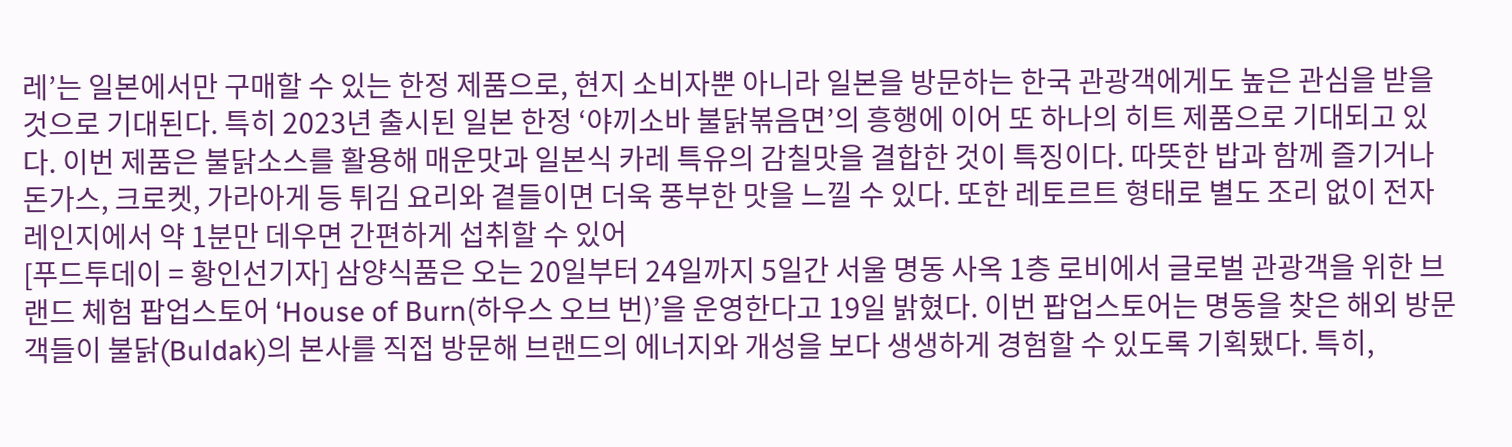레’는 일본에서만 구매할 수 있는 한정 제품으로, 현지 소비자뿐 아니라 일본을 방문하는 한국 관광객에게도 높은 관심을 받을 것으로 기대된다. 특히 2023년 출시된 일본 한정 ‘야끼소바 불닭볶음면’의 흥행에 이어 또 하나의 히트 제품으로 기대되고 있다. 이번 제품은 불닭소스를 활용해 매운맛과 일본식 카레 특유의 감칠맛을 결합한 것이 특징이다. 따뜻한 밥과 함께 즐기거나 돈가스, 크로켓, 가라아게 등 튀김 요리와 곁들이면 더욱 풍부한 맛을 느낄 수 있다. 또한 레토르트 형태로 별도 조리 없이 전자레인지에서 약 1분만 데우면 간편하게 섭취할 수 있어
[푸드투데이 = 황인선기자] 삼양식품은 오는 20일부터 24일까지 5일간 서울 명동 사옥 1층 로비에서 글로벌 관광객을 위한 브랜드 체험 팝업스토어 ‘House of Burn(하우스 오브 번)’을 운영한다고 19일 밝혔다. 이번 팝업스토어는 명동을 찾은 해외 방문객들이 불닭(Buldak)의 본사를 직접 방문해 브랜드의 에너지와 개성을 보다 생생하게 경험할 수 있도록 기획됐다. 특히,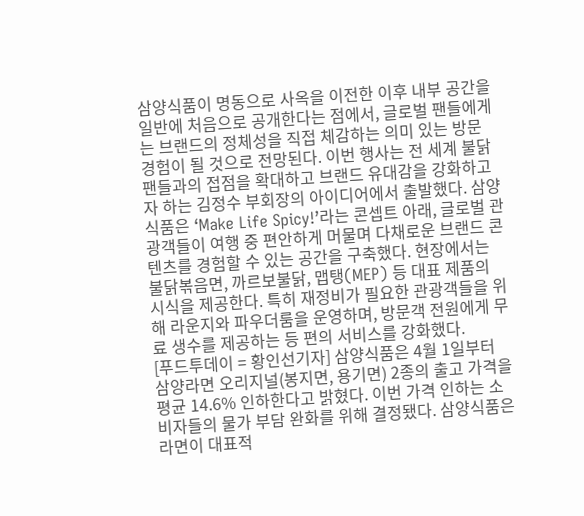삼양식품이 명동으로 사옥을 이전한 이후 내부 공간을 일반에 처음으로 공개한다는 점에서, 글로벌 팬들에게는 브랜드의 정체성을 직접 체감하는 의미 있는 방문 경험이 될 것으로 전망된다. 이번 행사는 전 세계 불닭 팬들과의 접점을 확대하고 브랜드 유대감을 강화하고자 하는 김정수 부회장의 아이디어에서 출발했다. 삼양식품은 ‘Make Life Spicy!’라는 콘셉트 아래, 글로벌 관광객들이 여행 중 편안하게 머물며 다채로운 브랜드 콘텐츠를 경험할 수 있는 공간을 구축했다. 현장에서는 불닭볶음면, 까르보불닭, 맵탱(MEP) 등 대표 제품의 시식을 제공한다. 특히 재정비가 필요한 관광객들을 위해 라운지와 파우더룸을 운영하며, 방문객 전원에게 무료 생수를 제공하는 등 편의 서비스를 강화했다.
[푸드투데이 = 황인선기자] 삼양식품은 4월 1일부터 삼양라면 오리지널(봉지면, 용기면) 2종의 출고 가격을 평균 14.6% 인하한다고 밝혔다. 이번 가격 인하는 소비자들의 물가 부담 완화를 위해 결정됐다. 삼양식품은 라면이 대표적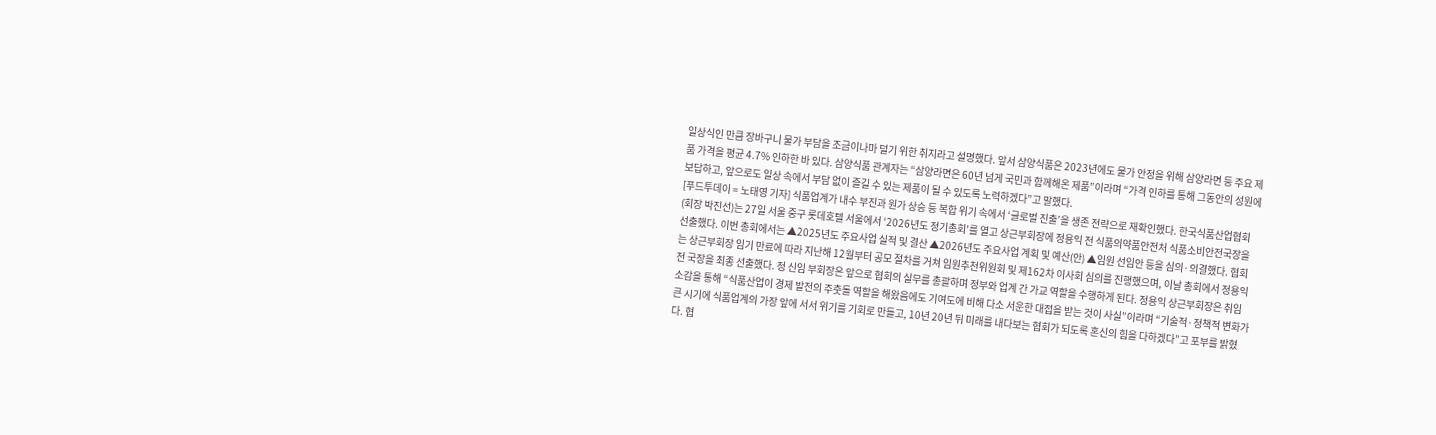일상식인 만큼 장바구니 물가 부담을 조금이나마 덜기 위한 취지라고 설명했다. 앞서 삼양식품은 2023년에도 물가 안정을 위해 삼양라면 등 주요 제품 가격을 평균 4.7% 인하한 바 있다. 삼양식품 관계자는 “삼양라면은 60년 넘게 국민과 함께해온 제품”이라며 “가격 인하를 통해 그동안의 성원에 보답하고, 앞으로도 일상 속에서 부담 없이 즐길 수 있는 제품이 될 수 있도록 노력하겠다”고 말했다.
[푸드투데이 = 노태영 기자] 식품업계가 내수 부진과 원가 상승 등 복합 위기 속에서 ‘글로벌 진출’을 생존 전략으로 재확인했다. 한국식품산업협회(회장 박진선)는 27일 서울 중구 롯데호텔 서울에서 ‘2026년도 정기총회’를 열고 상근부회장에 정용익 전 식품의약품안전처 식품소비안전국장을 선출했다. 이번 총회에서는 ▲2025년도 주요사업 실적 및 결산 ▲2026년도 주요사업 계획 및 예산(안) ▲임원 선임안 등을 심의·의결했다. 협회는 상근부회장 임기 만료에 따라 지난해 12월부터 공모 절차를 거쳐 임원추천위원회 및 제162차 이사회 심의를 진행했으며, 이날 총회에서 정용익 전 국장을 최종 선출했다. 정 신임 부회장은 앞으로 협회의 실무를 총괄하며 정부와 업계 간 가교 역할을 수행하게 된다. 정용익 상근부회장은 취임 소감을 통해 “식품산업이 경제 발전의 주춧돌 역할을 해왔음에도 기여도에 비해 다소 서운한 대접을 받는 것이 사실”이라며 “기술적·정책적 변화가 큰 시기에 식품업계의 가장 앞에 서서 위기를 기회로 만들고, 10년 20년 뒤 미래를 내다보는 협회가 되도록 혼신의 힘을 다하겠다”고 포부를 밝혔다. 협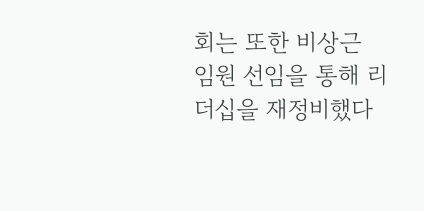회는 또한 비상근 임원 선임을 통해 리더십을 재정비했다